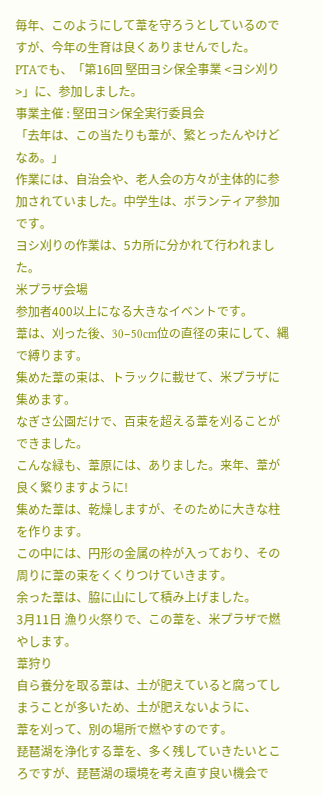毎年、このようにして葦を守ろうとしているのですが、今年の生育は良くありませんでした。
PTAでも、「第16回 堅田ヨシ保全事業 <ヨシ刈り>」に、参加しました。
事業主催 : 堅田ヨシ保全実行委員会
「去年は、この当たりも葦が、繁とったんやけどなあ。」
作業には、自治会や、老人会の方々が主体的に参加されていました。中学生は、ボランティア参加です。
ヨシ刈りの作業は、5カ所に分かれて行われました。
米プラザ会場
参加者400以上になる大きなイベントです。
葦は、刈った後、30−50cm位の直径の束にして、縄で縛ります。
集めた葦の束は、トラックに載せて、米プラザに集めます。
なぎさ公園だけで、百束を超える葦を刈ることができました。
こんな緑も、葦原には、ありました。来年、葦が良く繁りますように!
集めた葦は、乾燥しますが、そのために大きな柱を作ります。
この中には、円形の金属の枠が入っており、その周りに葦の束をくくりつけていきます。
余った葦は、脇に山にして積み上げました。
3月11日 漁り火祭りで、この葦を、米プラザで燃やします。
葦狩り
自ら養分を取る葦は、土が肥えていると腐ってしまうことが多いため、土が肥えないように、
葦を刈って、別の場所で燃やすのです。
琵琶湖を浄化する葦を、多く残していきたいところですが、琵琶湖の環境を考え直す良い機会で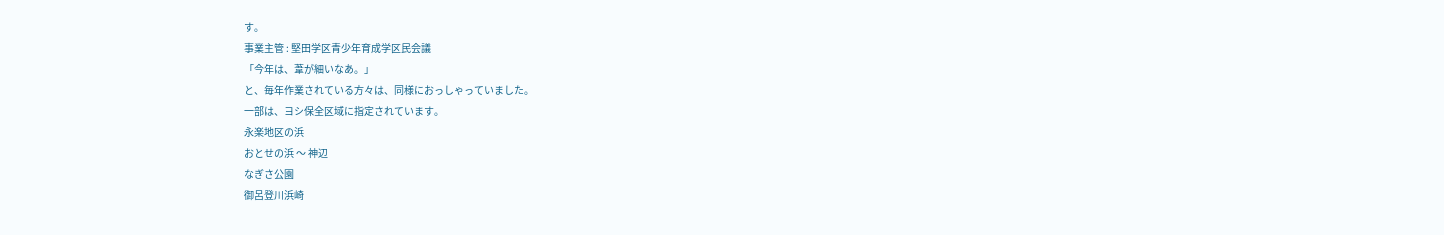す。
事業主管 : 堅田学区青少年育成学区民会議
「今年は、葦が細いなあ。」
と、毎年作業されている方々は、同様におっしゃっていました。
一部は、ヨシ保全区域に指定されています。
永楽地区の浜
おとせの浜 〜 神辺
なぎさ公園
御呂登川浜崎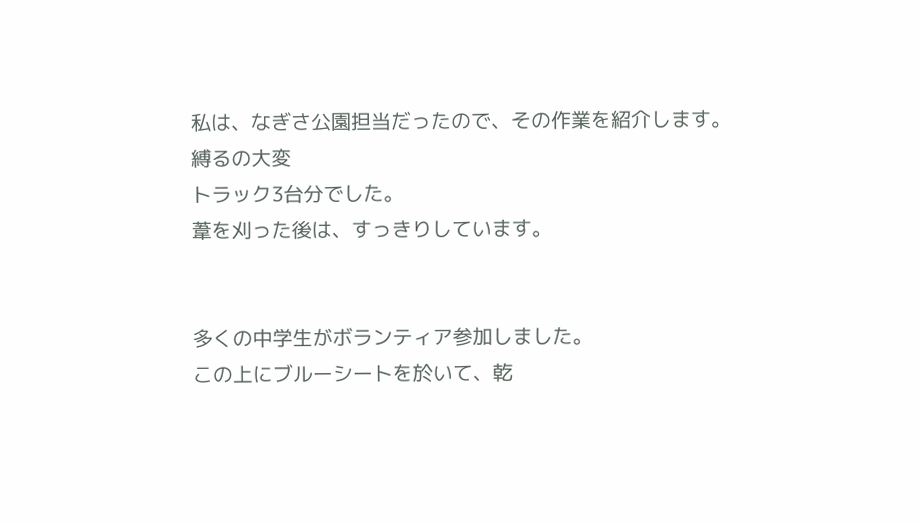私は、なぎさ公園担当だったので、その作業を紹介します。
縛るの大変
トラック3台分でした。
葦を刈った後は、すっきりしています。


多くの中学生がボランティア参加しました。
この上にブルーシートを於いて、乾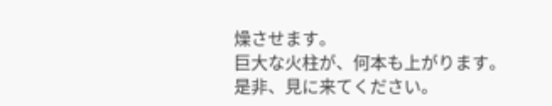燥させます。
巨大な火柱が、何本も上がります。
是非、見に来てください。